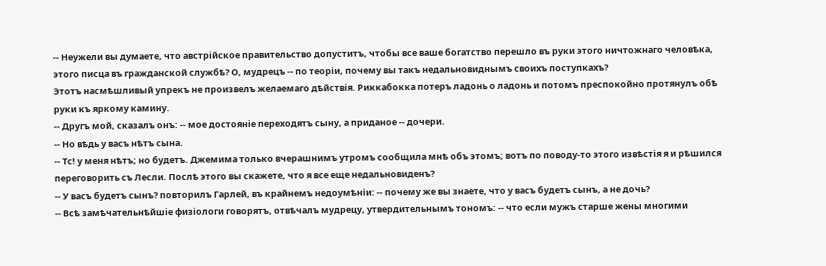-- Неужели вы думаете, что австрійское правительство допуститъ, чтобы все ваше богатство перешло въ руки этого ничтожнаго человѣка, этого писца въ гражданской службѣ? О, мудрецъ -- по теоріи, почему вы такъ недальновиднымъ своихъ поступкахъ?
Этотъ насмѣшливый упрекъ не произвелъ желаемаго дѣйствія. Риккабокка потеръ ладонь о ладонь и потомъ преспокойно протянулъ обѣ руки къ яркому камину.
-- Другъ мой, сказалъ онъ: -- мое достояніе переходятъ сыну, а приданое -- дочери.
-- Но вѣдь у васъ нѣтъ сына.
-- Тс! у меня нѣтъ; но будетъ. Джемима только вчерашнимъ утромъ сообщила мнѣ объ этомъ; вотъ по поводу-то этого извѣстія я и рѣшился переговорить съ Лесли. Послѣ этого вы скажете, что я все еще недальновиденъ?
-- У васъ будетъ сынъ? повторилъ Гарлей, въ крайнемъ недоумѣніи: -- почему же вы знаете, что у васъ будетъ сынъ, а не дочь?
-- Всѣ замѣчательнѣйшіе физіологи говорятъ, отвѣчалъ мудрецу, утвердительнымъ тономъ: -- что если мужъ старше жены многими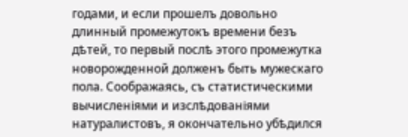годами, и если прошелъ довольно длинный промежутокъ времени безъ дѣтей, то первый послѣ этого промежутка новорожденной долженъ быть мужескаго пола. Соображаясь, съ статистическими вычисленіями и изслѣдованіями натуралистовъ, я окончательно убѣдился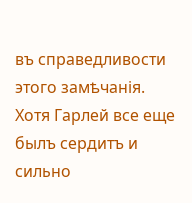въ справедливости этого замѣчанія.
Хотя Гарлей все еще былъ сердитъ и сильно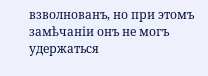взволнованъ, но при этомъ замѣчаніи онъ не могъ удержаться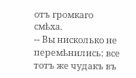отъ громкаго смѣха.
-- Вы нисколько не перемѣнились: все тотъ же чудакъ въ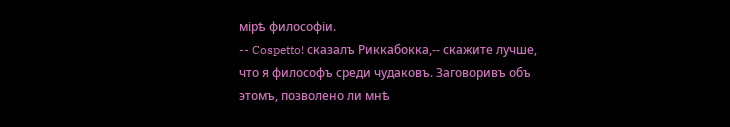мірѣ философіи.
-- Cospetto! сказалъ Риккабокка,-- скажите лучше, что я философъ среди чудаковъ. Заговоривъ объ этомъ, позволено ли мнѣ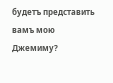будетъ представить вамъ мою Джемиму?